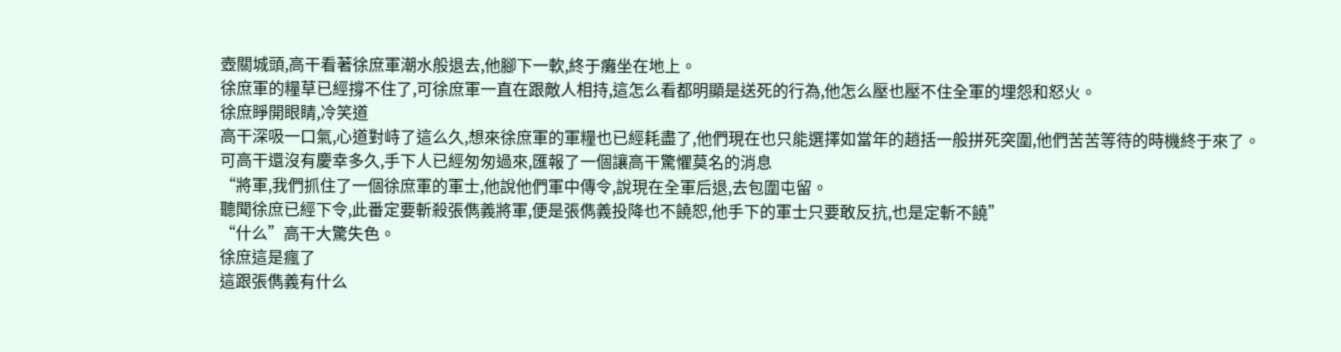壺關城頭,高干看著徐庶軍潮水般退去,他腳下一軟,終于癱坐在地上。
徐庶軍的糧草已經撐不住了,可徐庶軍一直在跟敵人相持,這怎么看都明顯是送死的行為,他怎么壓也壓不住全軍的埋怨和怒火。
徐庶睜開眼睛,冷笑道
高干深吸一口氣,心道對峙了這么久,想來徐庶軍的軍糧也已經耗盡了,他們現在也只能選擇如當年的趙括一般拼死突圍,他們苦苦等待的時機終于來了。
可高干還沒有慶幸多久,手下人已經匆匆過來,匯報了一個讓高干驚懼莫名的消息
“將軍,我們抓住了一個徐庶軍的軍士,他說他們軍中傳令,說現在全軍后退,去包圍屯留。
聽聞徐庶已經下令,此番定要斬殺張儁義將軍,便是張儁義投降也不饒恕,他手下的軍士只要敢反抗,也是定斬不饒”
“什么”高干大驚失色。
徐庶這是瘋了
這跟張儁義有什么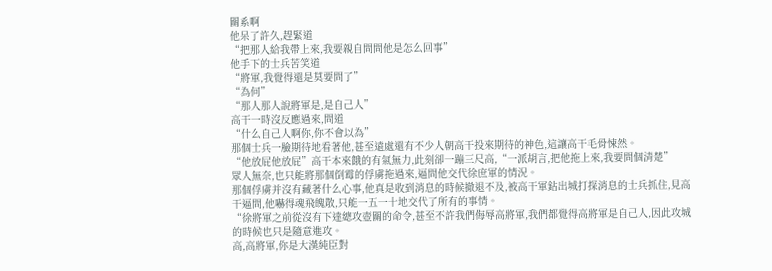關系啊
他呆了許久,趕緊道
“把那人給我帶上來,我要親自問問他是怎么回事”
他手下的士兵苦笑道
“將軍,我覺得還是莫要問了”
“為何”
“那人那人說將軍是,是自己人”
高干一時沒反應過來,問道
“什么自己人啊你,你不會以為”
那個士兵一臉期待地看著他,甚至遠處還有不少人朝高干投來期待的神色,這讓高干毛骨悚然。
“他放屁他放屁”高干本來餓的有氣無力,此刻卻一蹦三尺高,“一派胡言,把他拖上來,我要問個清楚”
眾人無奈,也只能將那個倒霉的俘虜拖過來,逼問他交代徐庶軍的情況。
那個俘虜并沒有藏著什么心事,他真是收到消息的時候撤退不及,被高干軍鉆出城打探消息的士兵抓住,見高干逼問,他嚇得魂飛魄散,只能一五一十地交代了所有的事情。
“徐將軍之前從沒有下達總攻壺關的命令,甚至不許我們侮辱高將軍,我們都覺得高將軍是自己人,因此攻城的時候也只是隨意進攻。
高,高將軍,你是大漢純臣對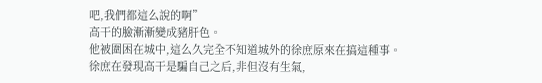吧,我們都這么說的啊”
高干的臉漸漸變成豬肝色。
他被圍困在城中,這么久完全不知道城外的徐庶原來在搞這種事。
徐庶在發現高干是騙自己之后,非但沒有生氣,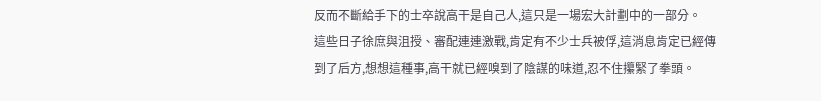反而不斷給手下的士卒說高干是自己人,這只是一場宏大計劃中的一部分。
這些日子徐庶與沮授、審配連連激戰,肯定有不少士兵被俘,這消息肯定已經傳到了后方,想想這種事,高干就已經嗅到了陰謀的味道,忍不住攥緊了拳頭。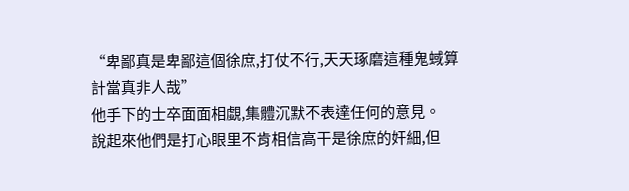“卑鄙真是卑鄙這個徐庶,打仗不行,天天琢磨這種鬼蜮算計當真非人哉”
他手下的士卒面面相覷,集體沉默不表達任何的意見。
說起來他們是打心眼里不肯相信高干是徐庶的奸細,但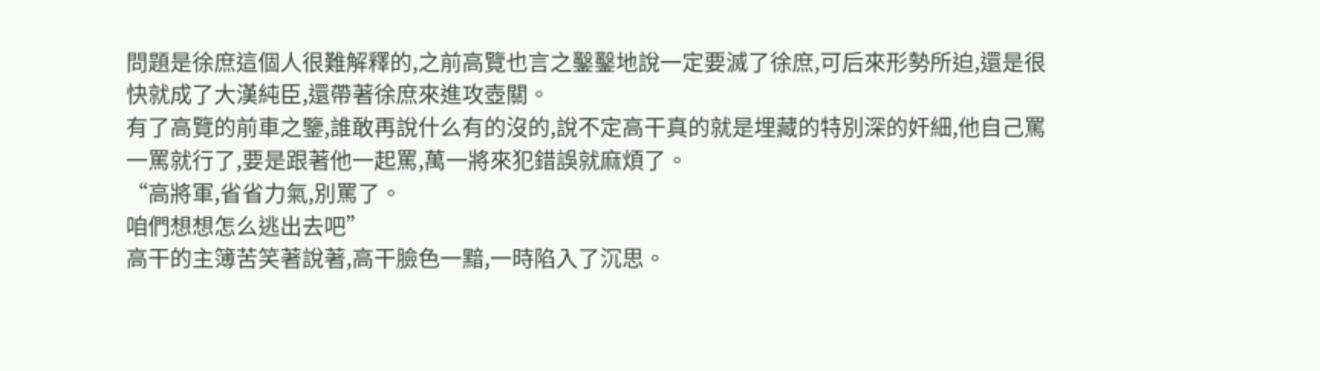問題是徐庶這個人很難解釋的,之前高覽也言之鑿鑿地說一定要滅了徐庶,可后來形勢所迫,還是很快就成了大漢純臣,還帶著徐庶來進攻壺關。
有了高覽的前車之鑒,誰敢再說什么有的沒的,說不定高干真的就是埋藏的特別深的奸細,他自己罵一罵就行了,要是跟著他一起罵,萬一將來犯錯誤就麻煩了。
“高將軍,省省力氣,別罵了。
咱們想想怎么逃出去吧”
高干的主簿苦笑著說著,高干臉色一黯,一時陷入了沉思。